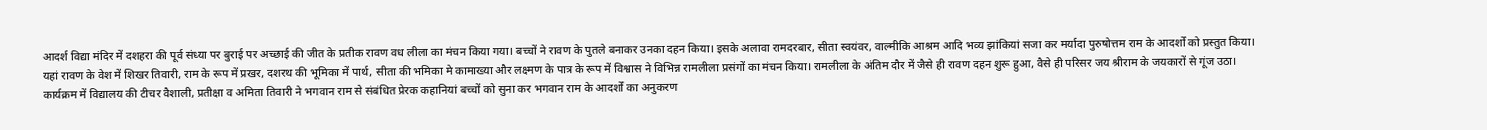आदर्श विद्या मंदिर में दशहरा की पूर्व संध्या पर बुराई पर अच्छाई की जीत के प्रतीक रावण वध लीला का मंचन किया गया। बच्चों ने रावण के पुतले बनाकर उनका दहन किया। इसके अलावा रामदरबार, सीता स्वयंवर, वाल्मीकि आश्रम आदि भव्य झांकियां सजा कर मर्यादा पुरुषोत्तम राम के आदर्शों को प्रस्तुत किया।
यहां रावण के वेश में शिखर तिवारी, राम के रूप में प्रखर, दशरथ की भूमिका में पार्थ, सीता की भमिका मे कामाख्या और लक्ष्मण के पात्र के रूप में विश्वास ने विभिन्न रामलीला प्रसंगों का मंचन किया। रामलीला के अंतिम दौर में जैसे ही रावण दहन शुरू हुआ, वैसे ही परिसर जय श्रीराम के जयकारों से गूंज उठा।
कार्यक्रम में विद्यालय की टीचर वैशाली, प्रतीक्षा व अमिता तिवारी ने भगवान राम से संबंधित प्रेरक कहानियां बच्चों को सुना कर भगवान राम के आदर्शों का अनुकरण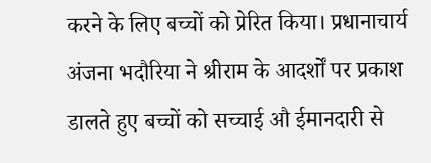करने के लिए बच्चों को प्रेरित किया। प्रधानाचार्य अंजना भदौरिया ने श्रीराम के आदर्शों पर प्रकाश डालते हुए बच्चों को सच्चाई औ ईमानदारी से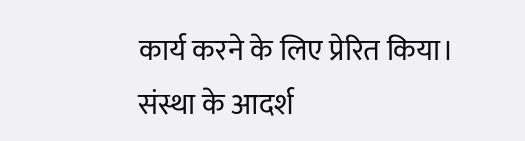कार्य करने के लिए प्रेरित किया।
संस्था के आदर्श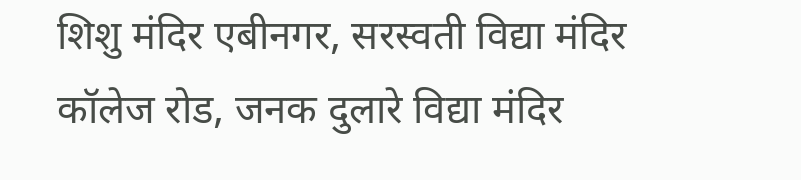शिशु मंदिर एबीनगर, सरस्वती विद्या मंदिर कॉलेज रोड, जनक दुलारे विद्या मंदिर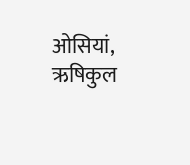ओसियां, ऋषिकुल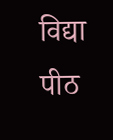विद्या पीठ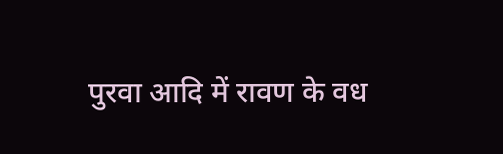पुरवा आदि में रावण के वध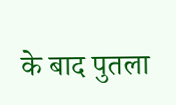के बाद पुतला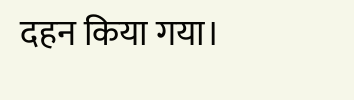दहन किया गया।